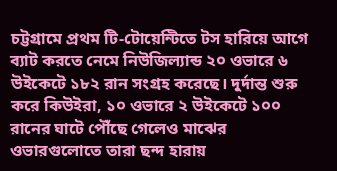চট্টগ্রামে প্রথম টি-টোয়েন্টিতে টস হারিয়ে আগে ব্যাট করতে নেমে নিউজিল্যান্ড ২০ ওভারে ৬ উইকেটে ১৮২ রান সংগ্রহ করেছে। দুর্দান্ত শুরু করে কিউইরা, ১০ ওভারে ২ উইকেটে ১০০ রানের ঘাটে পৌঁছে গেলেও মাঝের ওভারগুলোতে তারা ছন্দ হারায়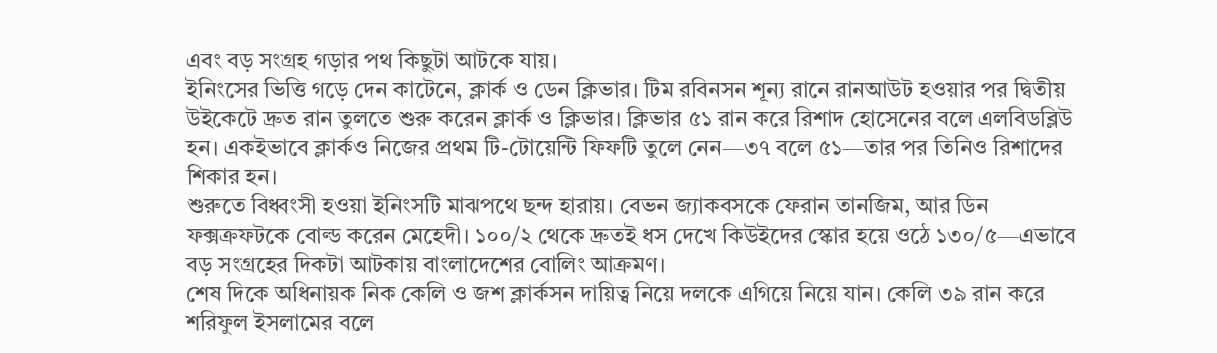এবং বড় সংগ্রহ গড়ার পথ কিছুটা আটকে যায়।
ইনিংসের ভিত্তি গড়ে দেন কাটেনে, ক্লার্ক ও ডেন ক্লিভার। টিম রবিনসন শূন্য রানে রানআউট হওয়ার পর দ্বিতীয় উইকেটে দ্রুত রান তুলতে শুরু করেন ক্লার্ক ও ক্লিভার। ক্লিভার ৫১ রান করে রিশাদ হোসেনের বলে এলবিডব্লিউ হন। একইভাবে ক্লার্কও নিজের প্রথম টি-টোয়েন্টি ফিফটি তুলে নেন—৩৭ বলে ৫১—তার পর তিনিও রিশাদের শিকার হন।
শুরুতে বিধ্বংসী হওয়া ইনিংসটি মাঝপথে ছন্দ হারায়। বেভন জ্যাকবসকে ফেরান তানজিম, আর ডিন ফক্সক্রফটকে বোল্ড করেন মেহেদী। ১০০/২ থেকে দ্রুতই ধস দেখে কিউইদের স্কোর হয়ে ওঠে ১৩০/৫—এভাবে বড় সংগ্রহের দিকটা আটকায় বাংলাদেশের বোলিং আক্রমণ।
শেষ দিকে অধিনায়ক নিক কেলি ও জশ ক্লার্কসন দায়িত্ব নিয়ে দলকে এগিয়ে নিয়ে যান। কেলি ৩৯ রান করে শরিফুল ইসলামের বলে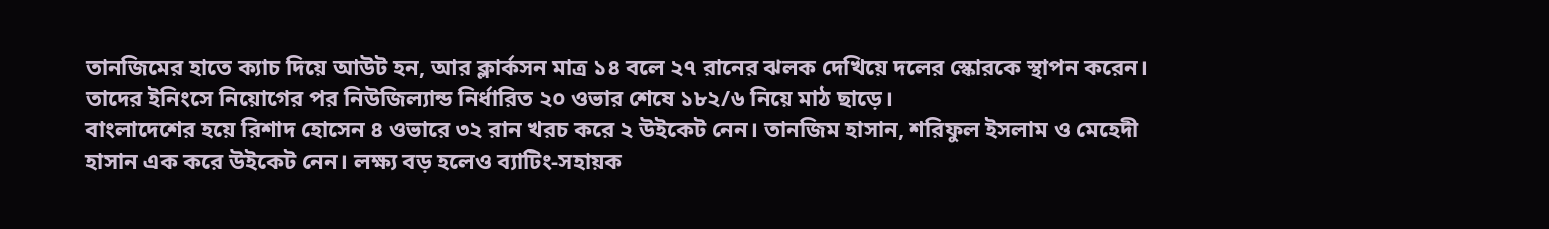তানজিমের হাতে ক্যাচ দিয়ে আউট হন, আর ক্লার্কসন মাত্র ১৪ বলে ২৭ রানের ঝলক দেখিয়ে দলের স্কোরকে স্থাপন করেন। তাদের ইনিংসে নিয়োগের পর নিউজিল্যান্ড নির্ধারিত ২০ ওভার শেষে ১৮২/৬ নিয়ে মাঠ ছাড়ে।
বাংলাদেশের হয়ে রিশাদ হোসেন ৪ ওভারে ৩২ রান খরচ করে ২ উইকেট নেন। তানজিম হাসান, শরিফুল ইসলাম ও মেহেদী হাসান এক করে উইকেট নেন। লক্ষ্য বড় হলেও ব্যাটিং-সহায়ক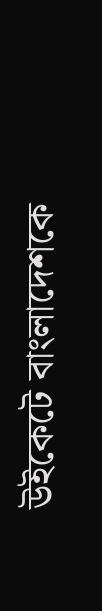উইকেটে বাংলাদেশকে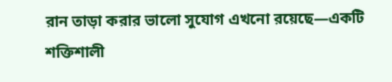রান তাড়া করার ভালো সুযোগ এখনো রয়েছে—একটি শক্তিশালী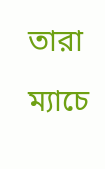তারা ম্যাচে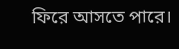ফিরে আসতে পারে।